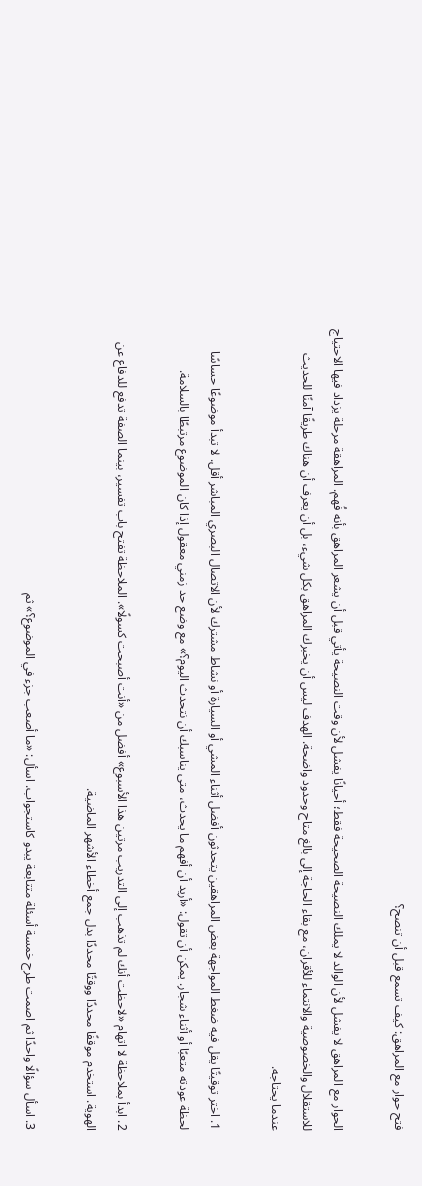فتح حوار مع المراهق: كيف تسمع قبل أن تنصح؟

الحوار مع المراهق لا يفشل لأن الوالد لا يملك النصيحة الصحيحة فقط؛ أحيانًا يفشل لأن وقت النصيحة يأتي قبل أن يشعر المراهق بأنه فُهم. المراهقة مرحلة يزداد فيها الاحتياج للاستقلال والخصوصية والانتماء للأقران، مع بقاء الحاجة إلى بالغ متاح وحدود واضحة. الهدف ليس أن يخبرك المراهق بكل شيء، بل أن يعرف أن هناك طريقًا آمنًا للحديث عندما يحتاجه.

1. اختر توقيتًا يقل فيه ضغط المواجهة بعض المراهقين يتحدثون أفضل أثناء المشي أو السيارة أو نشاط مشترك لأن الاتصال البصري المباشر أقل. لا تبدأ موضوعًا حساسًا لحظة عودته متعبًا أو أثناء شجار. يمكن أن تقول: «أريد أن أفهم ما يحدث، متى يناسبك أن نتحدث اليوم؟» مع وضع حد زمني معقول إذا كان الموضوع مرتبطًا بالسلامة.

2. ابدأ بملاحظة لا اتهام «لاحظت أنك لم تذهب إلى التدريب مرتين هذا الأسبوع» أفضل من «أنت أصبحت كسولًا». الملاحظة تفتح باب تفسير، بينما الصفة تدفع للدفاع عن الهوية. استخدم موقفًا محددًا ووقتًا محددًا بدل جمع أخطاء الأشهر الماضية.

3. اسأل سؤالًا واحدًا ثم اصمت طرح خمسة أسئلة متتابعة يبدو كاستجواب. اسأل: «ما أصعب جزء في الموضوع؟» ثم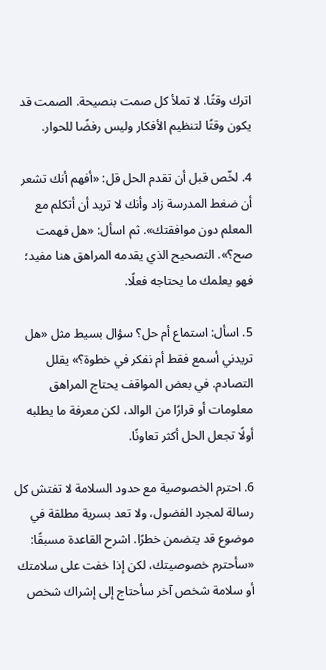اترك وقتًا. لا تملأ كل صمت بنصيحة. الصمت قد يكون وقتًا لتنظيم الأفكار وليس رفضًا للحوار.

4. لخّص قبل أن تقدم الحل قل: «أفهم أنك تشعر أن ضغط المدرسة زاد وأنك لا تريد أن أتكلم مع المعلم دون موافقتك». ثم اسأل: «هل فهمت صح؟». التصحيح الذي يقدمه المراهق هنا مفيد؛ فهو يعلمك ما يحتاجه فعلًا.

5. اسأل: استماع أم حل؟ سؤال بسيط مثل «هل تريدني أسمع فقط أم نفكر في خطوة؟» يقلل التصادم. في بعض المواقف يحتاج المراهق معلومات أو قرارًا من الوالد، لكن معرفة ما يطلبه أولًا تجعل الحل أكثر تعاونًا.

6. احترم الخصوصية مع حدود السلامة لا تفتش كل رسالة لمجرد الفضول، ولا تعد بسرية مطلقة في موضوع قد يتضمن خطرًا. اشرح القاعدة مسبقًا: «سأحترم خصوصيتك، لكن إذا خفت على سلامتك أو سلامة شخص آخر سأحتاج إلى إشراك شخص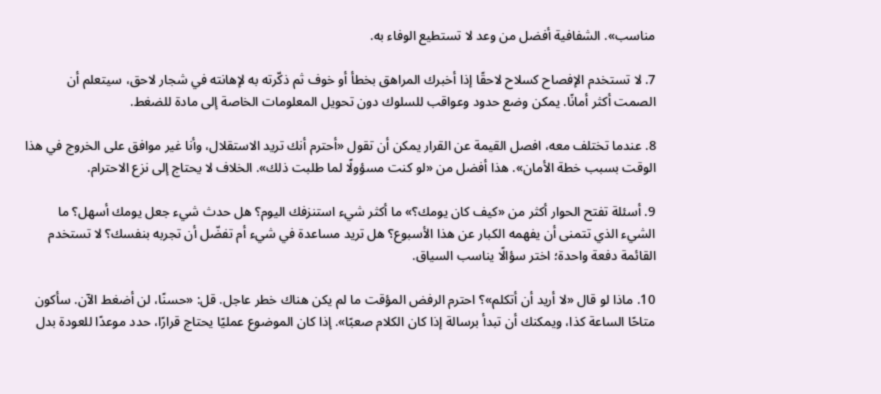مناسب». الشفافية أفضل من وعد لا تستطيع الوفاء به.

7. لا تستخدم الإفصاح كسلاح لاحقًا إذا أخبرك المراهق بخطأ أو خوف ثم ذكّرته به لإهانته في شجار لاحق، سيتعلم أن الصمت أكثر أمانًا. يمكن وضع حدود وعواقب للسلوك دون تحويل المعلومات الخاصة إلى مادة للضغط.

8. عندما تختلف معه، افصل القيمة عن القرار يمكن أن تقول «أحترم أنك تريد الاستقلال، وأنا غير موافق على الخروج في هذا الوقت بسبب خطة الأمان». هذا أفضل من «لو كنت مسؤولًا لما طلبت ذلك». الخلاف لا يحتاج إلى نزع الاحترام.

9. أسئلة تفتح الحوار أكثر من «كيف كان يومك؟» ما أكثر شيء استنزفك اليوم؟ هل حدث شيء جعل يومك أسهل؟ ما الشيء الذي تتمنى أن يفهمه الكبار عن هذا الأسبوع؟ هل تريد مساعدة في شيء أم تفضّل أن تجربه بنفسك؟ لا تستخدم القائمة دفعة واحدة؛ اختر سؤالًا يناسب السياق.

10. ماذا لو قال «لا أريد أن أتكلم»؟ احترم الرفض المؤقت ما لم يكن هناك خطر عاجل. قل: «حسنًا، لن أضغط الآن. سأكون متاحًا الساعة كذا، ويمكنك أن تبدأ برسالة إذا كان الكلام صعبًا». إذا كان الموضوع عمليًا يحتاج قرارًا، حدد موعدًا للعودة بدل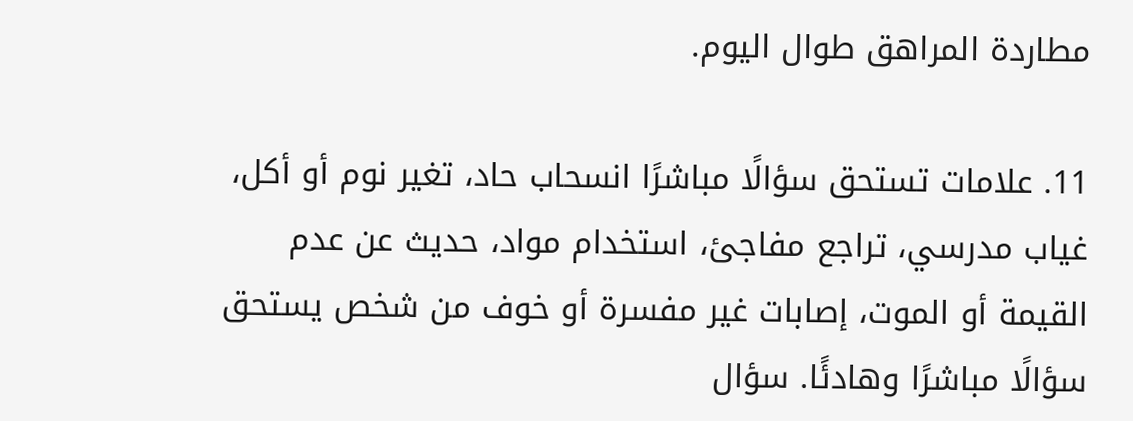مطاردة المراهق طوال اليوم.

11. علامات تستحق سؤالًا مباشرًا انسحاب حاد، تغير نوم أو أكل، غياب مدرسي، تراجع مفاجئ، استخدام مواد، حديث عن عدم القيمة أو الموت، إصابات غير مفسرة أو خوف من شخص يستحق سؤالًا مباشرًا وهادئًا. سؤال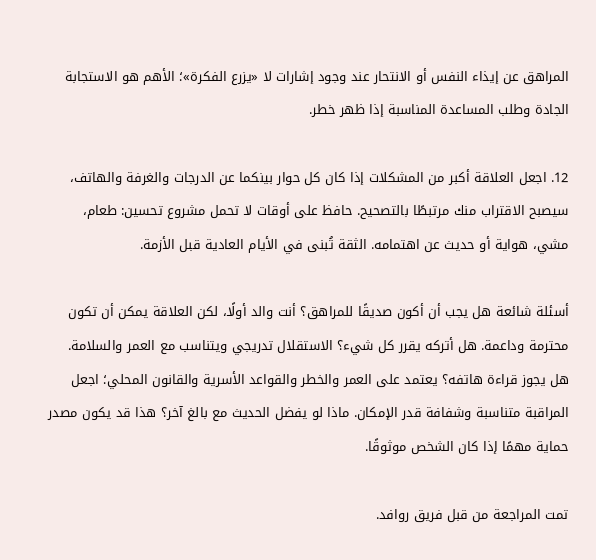المراهق عن إيذاء النفس أو الانتحار عند وجود إشارات لا «يزرع الفكرة»؛ الأهم هو الاستجابة الجادة وطلب المساعدة المناسبة إذا ظهر خطر.

12. اجعل العلاقة أكبر من المشكلات إذا كان كل حوار بينكما عن الدرجات والغرفة والهاتف، سيصبح الاقتراب منك مرتبطًا بالتصحيح. حافظ على أوقات لا تحمل مشروع تحسين: طعام، مشي، هواية أو حديث عن اهتمامه. الثقة تُبنى في الأيام العادية قبل الأزمة.

أسئلة شائعة هل يجب أن أكون صديقًا للمراهق؟ أنت والد أولًا، لكن العلاقة يمكن أن تكون محترمة وداعمة. هل أتركه يقرر كل شيء؟ الاستقلال تدريجي ويتناسب مع العمر والسلامة. هل يجوز قراءة هاتفه؟ يعتمد على العمر والخطر والقواعد الأسرية والقانون المحلي؛ اجعل المراقبة متناسبة وشفافة قدر الإمكان. ماذا لو يفضل الحديث مع بالغ آخر؟ هذا قد يكون مصدر حماية مهمًا إذا كان الشخص موثوقًا.

تمت المراجعة من قبل فريق روافد.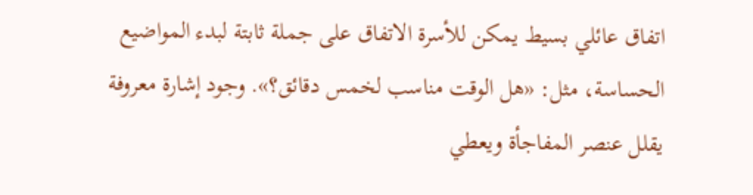اتفاق عائلي بسيط يمكن للأسرة الاتفاق على جملة ثابتة لبدء المواضيع الحساسة، مثل: «هل الوقت مناسب لخمس دقائق؟». وجود إشارة معروفة يقلل عنصر المفاجأة ويعطي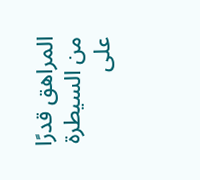المراهق قدرًا من السيطرة على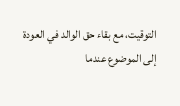التوقيت، مع بقاء حق الوالد في العودة إلى الموضوع عندما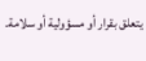يتعلق بقرار أو مسؤولية أو سلامة.